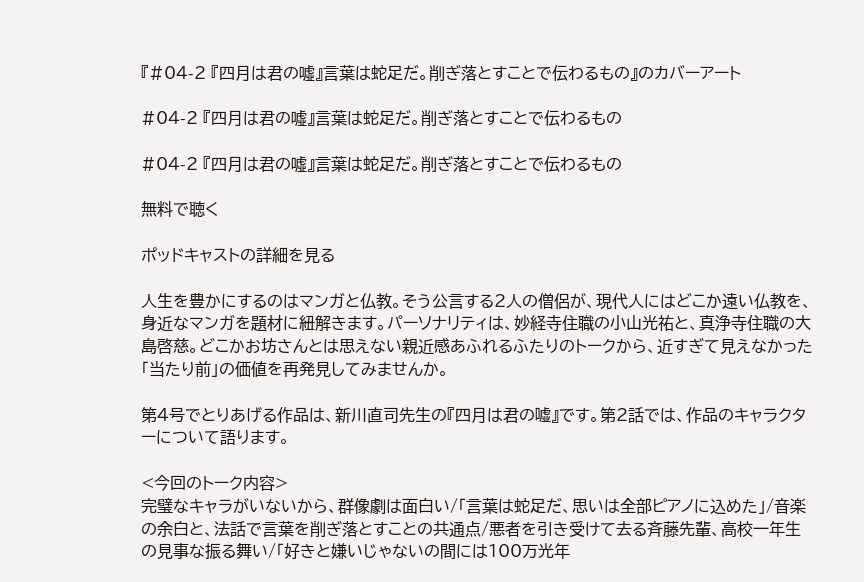『#04-2 『四月は君の噓』言葉は蛇足だ。削ぎ落とすことで伝わるもの』のカバーアート

#04-2 『四月は君の噓』言葉は蛇足だ。削ぎ落とすことで伝わるもの

#04-2 『四月は君の噓』言葉は蛇足だ。削ぎ落とすことで伝わるもの

無料で聴く

ポッドキャストの詳細を見る

人生を豊かにするのはマンガと仏教。そう公言する2人の僧侶が、現代人にはどこか遠い仏教を、身近なマンガを題材に紐解きます。パーソナリティは、妙経寺住職の小山光祐と、真浄寺住職の大島啓慈。どこかお坊さんとは思えない親近感あふれるふたりのトークから、近すぎて見えなかった「当たり前」の価値を再発見してみませんか。

第4号でとりあげる作品は、新川直司先生の『四月は君の嘘』です。第2話では、作品のキャラクターについて語ります。

<今回のトーク内容>
完璧なキャラがいないから、群像劇は面白い/「言葉は蛇足だ、思いは全部ピアノに込めた」/音楽の余白と、法話で言葉を削ぎ落とすことの共通点/悪者を引き受けて去る斉藤先輩、高校一年生の見事な振る舞い/「好きと嫌いじゃないの間には100万光年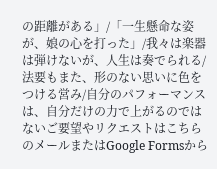の距離がある」/「一生懸命な姿が、娘の心を打った」/我々は楽器は弾けないが、人生は奏でられる/法要もまた、形のない思いに色をつける営み/自分のパフォーマンスは、自分だけの力で上がるのではないご要望やリクエストはこちらのメールまたはGoogle Formsから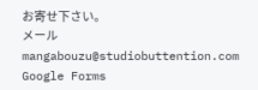お寄せ下さい。
メール mangabouzu@studiobuttention.com
Google Forms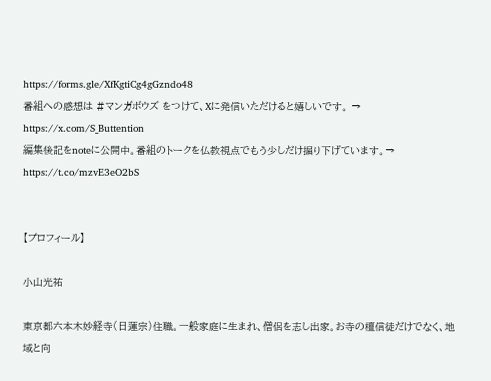https://forms.gle/XfKgtiCg4gGzndo48
番組への感想は #マンガボウズ をつけて、Xに発信いただけると嬉しいです。 → https://x.com/S_Buttention
編集後記をnoteに公開中。番組のトークを仏教視点でもう少しだけ掘り下げています。→ https://t.co/mzvE3eO2bS


【プロフィール】

小山光祐

東京都六本木妙経寺(日蓮宗)住職。一般家庭に生まれ、僧侶を志し出家。お寺の檀信徒だけでなく、地域と向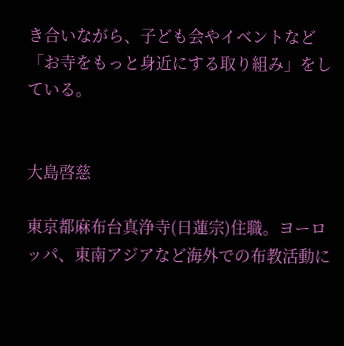き合いながら、子ども会やイベントなど「お寺をもっと身近にする取り組み」をしている。


大島啓慈

東京都麻布台真浄寺(日蓮宗)住職。ヨーロッパ、東南アジアなど海外での布教活動に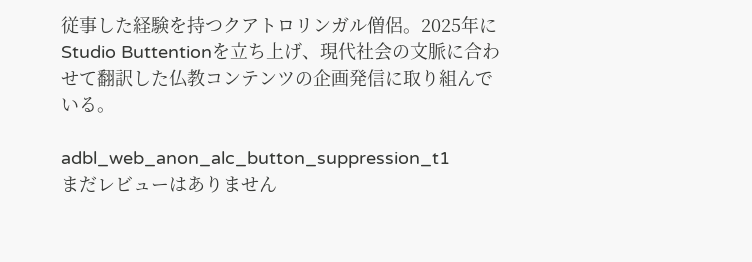従事した経験を持つクアトロリンガル僧侶。2025年にStudio Buttentionを立ち上げ、現代社会の文脈に合わせて翻訳した仏教コンテンツの企画発信に取り組んでいる。

adbl_web_anon_alc_button_suppression_t1
まだレビューはありません